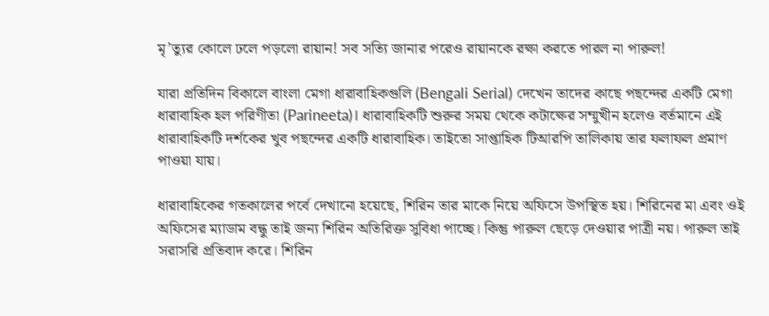মৃ’ত্যুর কোলে ঢলে পড়লো রায়ান! সব সত্যি জানার পরেও রায়ানকে রক্ষা করতে পারল না পারুল!

যারা প্রতিদিন বিকালে বাংলা মেগা ধারাবাহিকগুলি (Bengali Serial) দেখেন তাদের কাছে পছন্দের একটি মেগা ধারাবাহিক হল পরিণীতা (Parineeta)। ধারাবাহিকটি শুরুর সময় থেকে কটাক্ষের সম্মুখীন হলেও বর্তমানে এই ধারাবাহিকটি দর্শকের খুব পছন্দের একটি ধারাবাহিক। তাইতো সাপ্তাহিক টিআরপি তালিকায় তার ফলাফল প্রমাণ পাওয়া যায়।

ধারাবাহিকের গতকালের পর্বে দেখানো হয়েছে, শিরিন তার মাকে নিয়ে অফিসে উপস্থিত হয়। শিরিনের মা এবং ওই অফিসের ম্যাডাম বন্ধু তাই জন্য শিরিন অতিরিক্ত সুবিধা পাচ্ছে। কিন্তু পারুল ছেড়ে দেওয়ার পাত্রী নয়। পারুল তাই সরাসরি প্রতিবাদ করে। শিরিন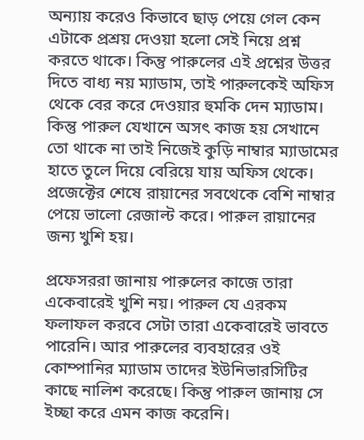অন্যায় করেও কিভাবে ছাড় পেয়ে গেল কেন এটাকে প্রশ্রয় দেওয়া হলো সেই নিয়ে প্রশ্ন করতে থাকে। কিন্তু পারুলের এই প্রশ্নের উত্তর দিতে বাধ্য নয় ম্যাডাম, তাই পারুলকেই অফিস থেকে বের করে দেওয়ার হুমকি দেন ম্যাডাম। কিন্তু পারুল যেখানে অসৎ কাজ হয় সেখানে তো থাকে না তাই নিজেই কুড়ি নাম্বার ম্যাডামের হাতে তুলে দিয়ে বেরিয়ে যায় অফিস থেকে। প্রজেক্টের শেষে রায়ানের সবথেকে বেশি নাম্বার পেয়ে ভালো রেজাল্ট করে। পারুল রায়ানের জন্য খুশি হয়।

প্রফেসররা জানায় পারুলের কাজে তারা একেবারেই খুশি নয়। পারুল যে এরকম ফলাফল করবে সেটা তারা একেবারেই ভাবতে পারেনি। আর পারুলের ব্যবহারের ওই কোম্পানির ম্যাডাম তাদের ইউনিভারসিটির কাছে নালিশ করেছে। কিন্তু পারুল জানায় সে ইচ্ছা করে এমন কাজ করেনি।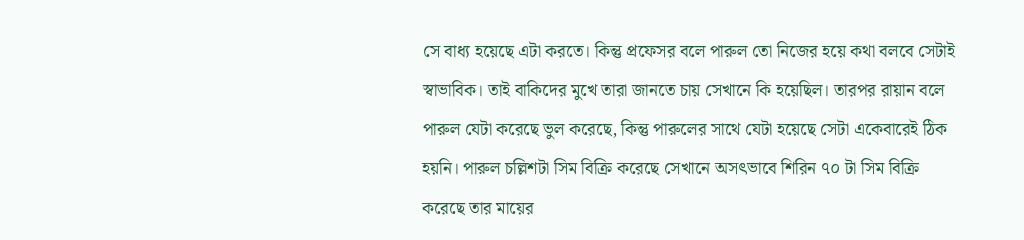সে বাধ্য হয়েছে এটা করতে। কিন্তু প্রফেসর বলে পারুল তো নিজের হয়ে কথা বলবে সেটাই স্বাভাবিক। তাই বাকিদের মুখে তারা জানতে চায় সেখানে কি হয়েছিল। তারপর রায়ান বলে পারুল যেটা করেছে ভুল করেছে, কিন্তু পারুলের সাথে যেটা হয়েছে সেটা একেবারেই ঠিক হয়নি। পারুল চল্লিশটা সিম বিক্রি করেছে সেখানে অসৎভাবে শিরিন ৭০ টা সিম বিক্রি করেছে তার মায়ের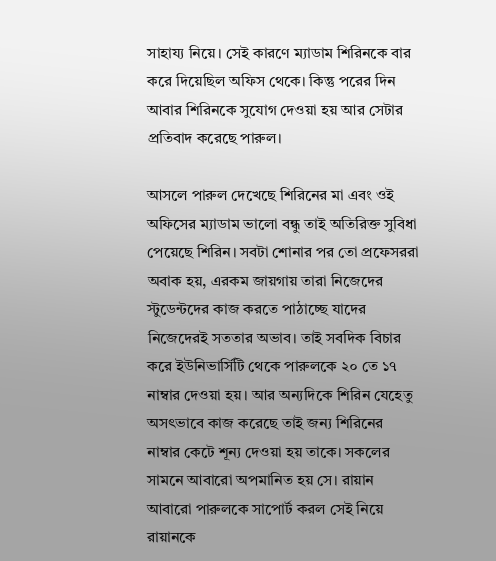সাহায্য নিয়ে। সেই কারণে ম্যাডাম শিরিনকে বার করে দিয়েছিল অফিস থেকে। কিন্তু পরের দিন আবার শিরিনকে সুযোগ দেওয়া হয় আর সেটার প্রতিবাদ করেছে পারুল।

আসলে পারুল দেখেছে শিরিনের মা এবং ওই অফিসের ম্যাডাম ভালো বন্ধু তাই অতিরিক্ত সুবিধা পেয়েছে শিরিন। সবটা শোনার পর তো প্রফেসররা অবাক হয়, এরকম জায়গায় তারা নিজেদের স্টুডেন্টদের কাজ করতে পাঠাচ্ছে যাদের নিজেদেরই সততার অভাব। তাই সবদিক বিচার করে ইউনিভার্সিটি থেকে পারুলকে ২০ তে ১৭ নাম্বার দেওয়া হয়। আর অন্যদিকে শিরিন যেহেতু অসৎভাবে কাজ করেছে তাই জন্য শিরিনের নাম্বার কেটে শূন্য দেওয়া হয় তাকে। সকলের সামনে আবারো অপমানিত হয় সে। রায়ান আবারো পারুলকে সাপোর্ট করল সেই নিয়ে রায়ানকে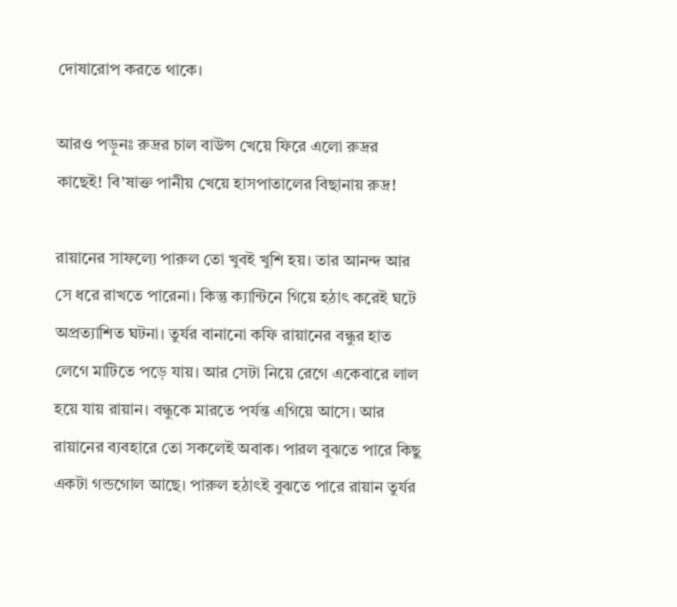দোষারোপ করতে থাকে।

আরও পড়ুনঃ রুদ্রর চাল বাউন্স খেয়ে ফিরে এলো রুদ্রর কাছেই! বি’ষাক্ত পানীয় খেয়ে হাসপাতালের বিছানায় রুদ্র!

রায়ানের সাফল্যে পারুল তো খুবই খুশি হয়। তার আনন্দ আর সে ধরে রাখতে পারেনা। কিন্তু ক্যান্টিনে গিয়ে হঠাৎ করেই ঘটে অপ্রত্যাশিত ঘটনা। তুর্যর বানানো কফি রায়ানের বন্ধুর হাত লেগে মাটিতে পড়ে যায়। আর সেটা নিয়ে রেগে একেবারে লাল হয়ে যায় রায়ান। বন্ধুকে মারতে পর্যন্ত এগিয়ে আসে। আর রায়ানের ব্যবহারে তো সকলেই অবাক। পারল বুঝতে পারে কিছু একটা গন্ডগোল আছে। পারুল হঠাৎই বুঝতে পারে রায়ান তুর্যর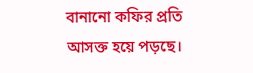বানানো কফির প্রতি আসক্ত হয়ে পড়ছে।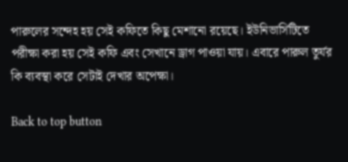পারুলের সন্দেহ হয় সেই কফিতে কিছু মেশানো রয়েছে। ইউনিভার্সিটিতে পরীক্ষা করা হয় সেই কফি এবং সেখানে ড্রাগ পাওয়া যায়। এবারে পারুল তুর্যর কি ব্যবস্থা করে সেটাই দেখার অপেক্ষা।

Back to top button